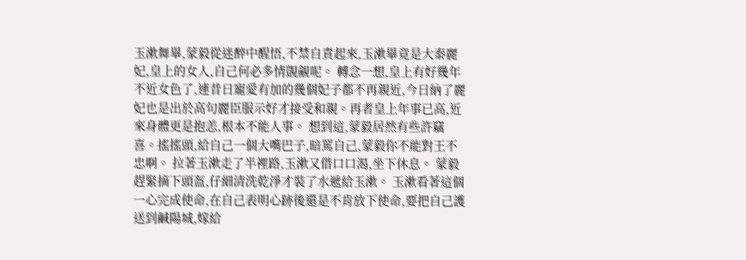玉漱舞畢,蒙毅從迷醉中醒悟,不禁自責起來,玉漱畢竟是大秦麗妃,皇上的女人,自己何必多情覬覦呢。 轉念一想,皇上有好幾年不近女色了,連昔日寵愛有加的幾個妃子都不再親近,今日納了麗妃也是出於高句麗臣服示好才接受和親。再者皇上年事已高,近來身體更是抱恙,根本不能人事。 想到這,蒙毅居然有些許竊喜。搖搖頭,給自己一個大嘴巴子,暗罵自己,蒙毅你不能對王不忠啊。 拉著玉漱走了半裡路,玉漱又借口口渴,坐下休息。 蒙毅趕緊摘下頭盔,仔細清洗乾淨才裝了水遞給玉漱。 玉漱看著這個一心完成使命,在自己表明心跡後還是不肯放下使命,要把自己護送到鹹陽城,嫁給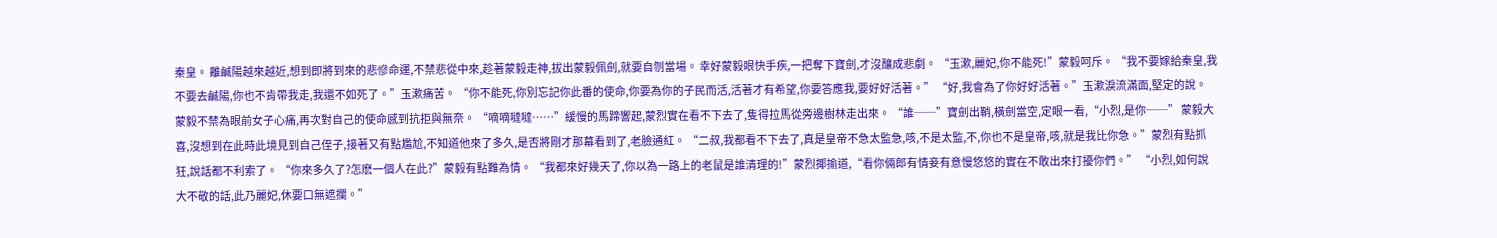秦皇。 離鹹陽越來越近,想到即將到來的悲慘命運,不禁悲從中來,趁著蒙毅走神,拔出蒙毅佩劍,就要自刎當場。 幸好蒙毅眼快手疾,一把奪下寶劍,才沒釀成悲劇。 “玉漱,麗妃,你不能死!”蒙毅呵斥。 “我不要嫁給秦皇,我不要去鹹陽,你也不肯帶我走,我還不如死了。”玉漱痛苦。 “你不能死,你別忘記你此番的使命,你要為你的子民而活,活著才有希望,你要答應我,要好好活著。” “好,我會為了你好好活著。”玉漱淚流滿面,堅定的說。 蒙毅不禁為眼前女子心痛,再次對自己的使命感到抗拒與無奈。 “嘀嘀噠噠……”緩慢的馬蹄響起,蒙烈實在看不下去了,隻得拉馬從旁邊樹林走出來。 “誰──”寶劍出鞘,橫劍當空,定眼一看,“小烈,是你──” 蒙毅大喜,沒想到在此時此境見到自己侄子,接著又有點尷尬,不知道他來了多久,是否將剛才那幕看到了,老臉通紅。 “二叔,我都看不下去了,真是皇帝不急太監急,咳,不是太監,不,你也不是皇帝,咳,就是我比你急。”蒙烈有點抓狂,說話都不利索了。 “你來多久了?怎麽一個人在此?”蒙毅有點難為情。 “我都來好幾天了,你以為一路上的老鼠是誰清理的!”蒙烈揶揄道,“看你倆郎有情妾有意慢悠悠的實在不敢出來打擾你們。” “小烈,如何說大不敬的話,此乃麗妃,休要口無遮攔。”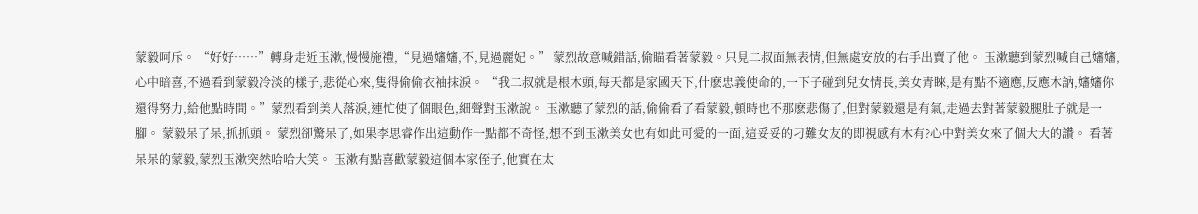蒙毅呵斥。 “好好……”轉身走近玉漱,慢慢施禮,“見過嬸嬸,不,見過麗妃。” 蒙烈故意喊錯話,偷瞄看著蒙毅。只見二叔面無表情,但無處安放的右手出賣了他。 玉漱聽到蒙烈喊自己嬸嬸,心中暗喜,不過看到蒙毅冷淡的樣子,悲從心來,隻得偷偷衣袖抹淚。 “我二叔就是根木頭,每天都是家國天下,什麽忠義使命的,一下子碰到兒女情長,美女青睞,是有點不適應,反應木訥,嬸嬸你還得努力,給他點時間。”蒙烈看到美人落淚,連忙使了個眼色,細聲對玉漱說。 玉漱聽了蒙烈的話,偷偷看了看蒙毅,頓時也不那麽悲傷了,但對蒙毅還是有氣,走過去對著蒙毅腿肚子就是一腳。 蒙毅呆了呆,抓抓頭。 蒙烈卻驚呆了,如果李思睿作出這動作一點都不奇怪,想不到玉漱美女也有如此可愛的一面,這妥妥的刁難女友的即視感有木有?心中對美女來了個大大的讚。 看著呆呆的蒙毅,蒙烈玉漱突然哈哈大笑。 玉漱有點喜歡蒙毅這個本家侄子,他實在太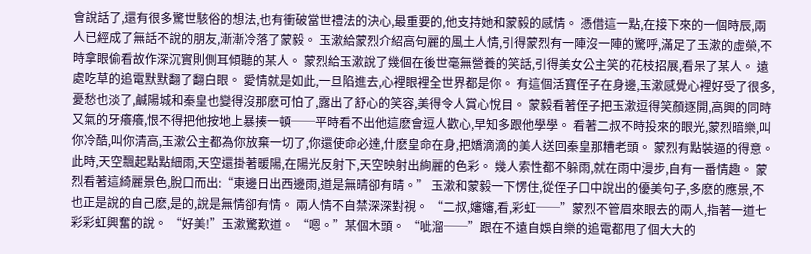會說話了,還有很多驚世駭俗的想法,也有衝破當世禮法的決心,最重要的,他支持她和蒙毅的感情。 憑借這一點,在接下來的一個時辰,兩人已經成了無話不說的朋友,漸漸冷落了蒙毅。 玉漱給蒙烈介紹高句麗的風土人情,引得蒙烈有一陣沒一陣的驚呼,滿足了玉漱的虛榮,不時拿眼偷看故作深沉實則側耳傾聽的某人。 蒙烈給玉漱說了幾個在後世毫無營養的笑話,引得美女公主笑的花枝招展,看呆了某人。 遠處吃草的追電默默翻了翻白眼。 愛情就是如此,一旦陷進去,心裡眼裡全世界都是你。 有這個活寶侄子在身邊,玉漱感覺心裡好受了很多,憂愁也淡了,鹹陽城和秦皇也變得沒那麽可怕了,露出了舒心的笑容,美得令人賞心悅目。 蒙毅看著侄子把玉漱逗得笑顏逐開,高興的同時又氣的牙癢癢,恨不得把他按地上暴揍一頓──平時看不出他這麽會逗人歡心,早知多跟他學學。 看著二叔不時投來的眼光,蒙烈暗樂,叫你冷酷,叫你清高,玉漱公主都為你放棄一切了,你還使命必達,什麽皇命在身,把嬌滴滴的美人送回秦皇那糟老頭。 蒙烈有點裝逼的得意。 此時,天空飄起點點細雨,天空還掛著暖陽,在陽光反射下,天空映射出絢麗的色彩。 幾人索性都不躲雨,就在雨中漫步,自有一番情趣。 蒙烈看著這綺麗景色,脫口而出:“東邊日出西邊雨,道是無晴卻有晴。” 玉漱和蒙毅一下愣住,從侄子口中說出的優美句子,多麽的應景,不也正是說的自己麽,是的,說是無情卻有情。 兩人情不自禁深深對視。 “二叔,嬸嬸,看,彩虹──”蒙烈不管眉來眼去的兩人,指著一道七彩彩虹興奮的說。 “好美!”玉漱驚歎道。 “嗯。”某個木頭。 “呲溜──”跟在不遠自娛自樂的追電都甩了個大大的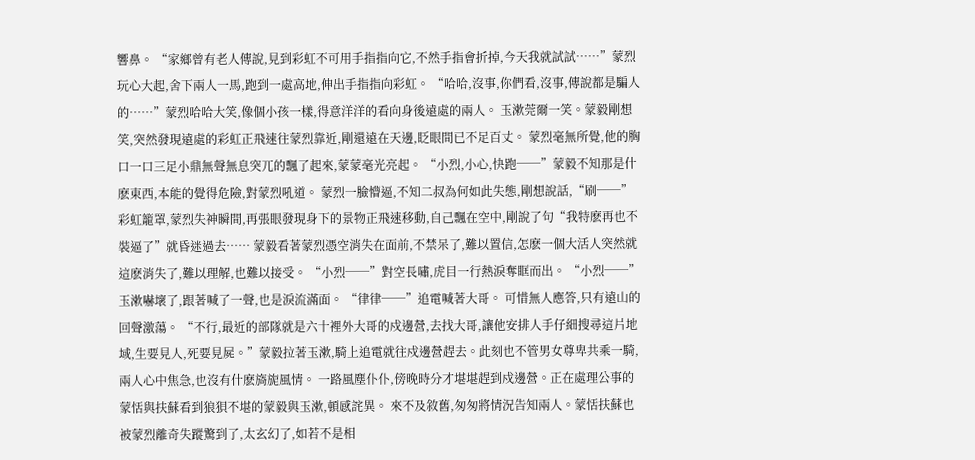響鼻。 “家鄉曾有老人傳說,見到彩虹不可用手指指向它,不然手指會折掉,今天我就試試……”蒙烈玩心大起,舍下兩人一馬,跑到一處高地,伸出手指指向彩虹。 “哈哈,沒事,你們看,沒事,傳說都是騙人的……”蒙烈哈哈大笑,像個小孩一樣,得意洋洋的看向身後遠處的兩人。 玉漱莞爾一笑。蒙毅剛想笑,突然發現遠處的彩虹正飛速往蒙烈靠近,剛還遠在天邊,眨眼間已不足百丈。 蒙烈毫無所覺,他的胸口一口三足小鼎無聲無息突兀的飄了起來,蒙蒙毫光亮起。 “小烈,小心,快跑──”蒙毅不知那是什麽東西,本能的覺得危險,對蒙烈吼道。 蒙烈一臉懵逼,不知二叔為何如此失態,剛想說話,“刷──”彩虹籠罩,蒙烈失神瞬間,再張眼發現身下的景物正飛速移動,自己飄在空中,剛說了句“我特麽再也不裝逼了”就昏迷過去…… 蒙毅看著蒙烈憑空消失在面前,不禁呆了,難以置信,怎麽一個大活人突然就這麽消失了,難以理解,也難以接受。 “小烈──”對空長嘯,虎目一行熱淚奪眶而出。 “小烈──”玉漱嚇壞了,跟著喊了一聲,也是淚流滿面。 “律律──”追電喊著大哥。 可惜無人應答,只有遠山的回聲激蕩。 “不行,最近的部隊就是六十裡外大哥的戍邊營,去找大哥,讓他安排人手仔細搜尋這片地域,生要見人,死要見屍。”蒙毅拉著玉漱,騎上追電就往戍邊營趕去。此刻也不管男女尊卑共乘一騎,兩人心中焦急,也沒有什麽旖旎風情。 一路風塵仆仆,傍晚時分才堪堪趕到戍邊營。正在處理公事的蒙恬與扶蘇看到狼狽不堪的蒙毅與玉漱,頓感詫異。 來不及敘舊,匆匆將情況告知兩人。蒙恬扶蘇也被蒙烈離奇失蹤驚到了,太玄幻了,如若不是相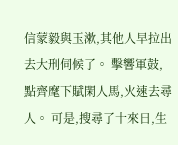信蒙毅與玉漱,其他人早拉出去大刑伺候了。 擊響軍鼓,點齊麾下賦閑人馬,火速去尋人。 可是,搜尋了十來日,生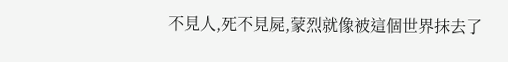不見人,死不見屍,蒙烈就像被這個世界抹去了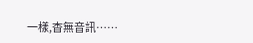一樣,杳無音訊……